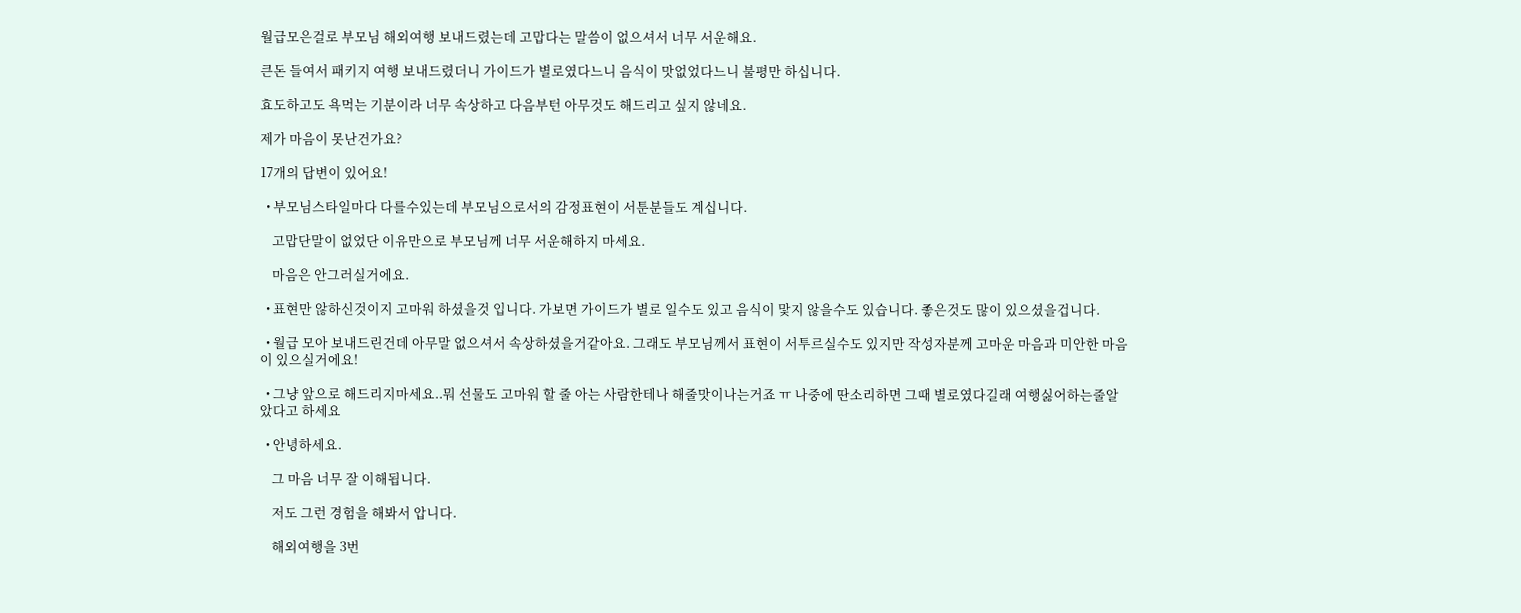월급모은걸로 부모님 해외여행 보내드렸는데 고맙다는 말씀이 없으셔서 너무 서운해요.

큰돈 들여서 패키지 여행 보내드렸더니 가이드가 별로였다느니 음식이 맛없었다느니 불평만 하십니다.

효도하고도 욕먹는 기분이라 너무 속상하고 다음부턴 아무것도 해드리고 싶지 않네요.

제가 마음이 못난건가요?

17개의 답변이 있어요!

  • 부모님스타일마다 다를수있는데 부모님으로서의 감정표현이 서툰분들도 계십니다.

    고맙단말이 없었단 이유만으로 부모님께 너무 서운해하지 마세요.

    마음은 안그러실거에요.

  • 표현만 않하신것이지 고마워 하셨을것 입니다. 가보면 가이드가 별로 일수도 있고 음식이 맟지 않을수도 있습니다. 좋은것도 많이 있으셨을겁니다.

  • 월급 모아 보내드린건데 아무말 없으셔서 속상하셨을거같아요. 그래도 부모님께서 표현이 서투르실수도 있지만 작성자분께 고마운 마음과 미안한 마음이 있으실거에요!

  • 그냥 앞으로 해드리지마세요..뭐 선물도 고마워 할 줄 아는 사람한테나 해줄맛이나는거죠 ㅠ 나중에 딴소리하면 그때 별로였다길래 여행싫어하는줄알았다고 하세요

  • 안녕하세요.

    그 마음 너무 잘 이해됩니다.

    저도 그런 경험을 해봐서 압니다.

    해외여행을 3번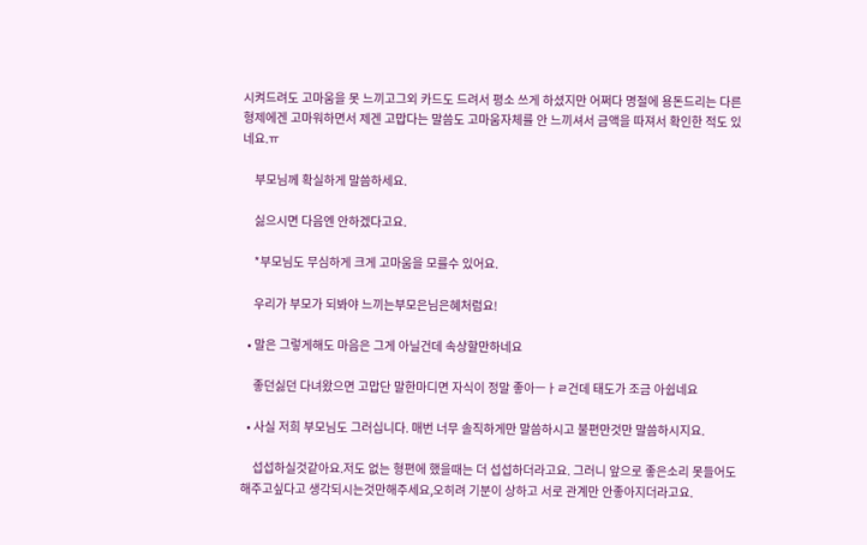시켜드려도 고마움을 못 느끼고그외 카드도 드려서 평소 쓰게 하셨지만 어쩌다 명절에 용돈드리는 다른 형제에겐 고마워하면서 제겐 고맙다는 말씀도 고마움자체를 안 느끼셔서 금액을 따져서 확인한 적도 있네요.ㅠ

    부모님께 확실하게 말씀하세요.

    싫으시면 다음엔 안하겠다고요.

    *부모님도 무심하게 크게 고마움을 모를수 있어요.

    우리가 부모가 되봐야 느끼는부모은님은혜처럼요!

  • 말은 그렇게해도 마음은 그게 아닐건데 속상할만하네요

    좋던싫던 다녀왔으면 고맙단 말한마디면 자식이 정말 좋아ㅡㅏㄹ건데 태도가 조금 아쉽네요

  • 사실 저희 부모님도 그러십니다. 매번 너무 솔직하게만 말씀하시고 불편만것만 말씀하시지요.

    섭섭하실것같아요.저도 없는 형편에 했을때는 더 섭섭하더라고요. 그러니 앞으로 좋은소리 못들어도 해주고싶다고 생각되시는것만해주세요,오히려 기분이 상하고 서로 관계만 안좋아지더라고요.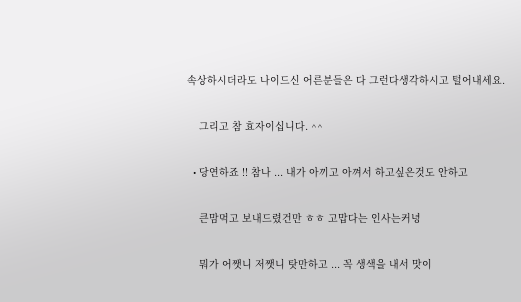속상하시더라도 나이드신 어른분들은 다 그런다생각하시고 털어내세요.

    그리고 참 효자이십니다. ^^

  • 당연하죠 !! 참나 ... 내가 아끼고 아껴서 하고싶은것도 안하고

    큰맘먹고 보내드렸건만 ㅎㅎ 고맙다는 인사는커녕

    뭐가 어쨋니 저쨋니 탓만하고 ... 꼭 생색을 내서 맛이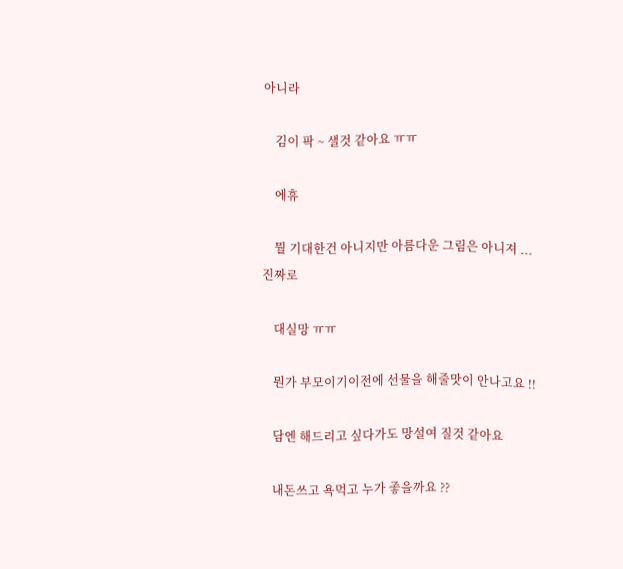아니라

    김이 팍 ~ 샐것 같아요 ㅠㅠ

    에휴

    뭘 기대한건 아니지만 아름다운 그림은 아니져 ... 진짜로

    대실망 ㅠㅠ

    뭔가 부모이기이전에 선물을 해줄맛이 안나고요 !!

    담엔 해드리고 싶다가도 망설여 질것 같아요

    내돈쓰고 욕먹고 누가 좋을까요 ??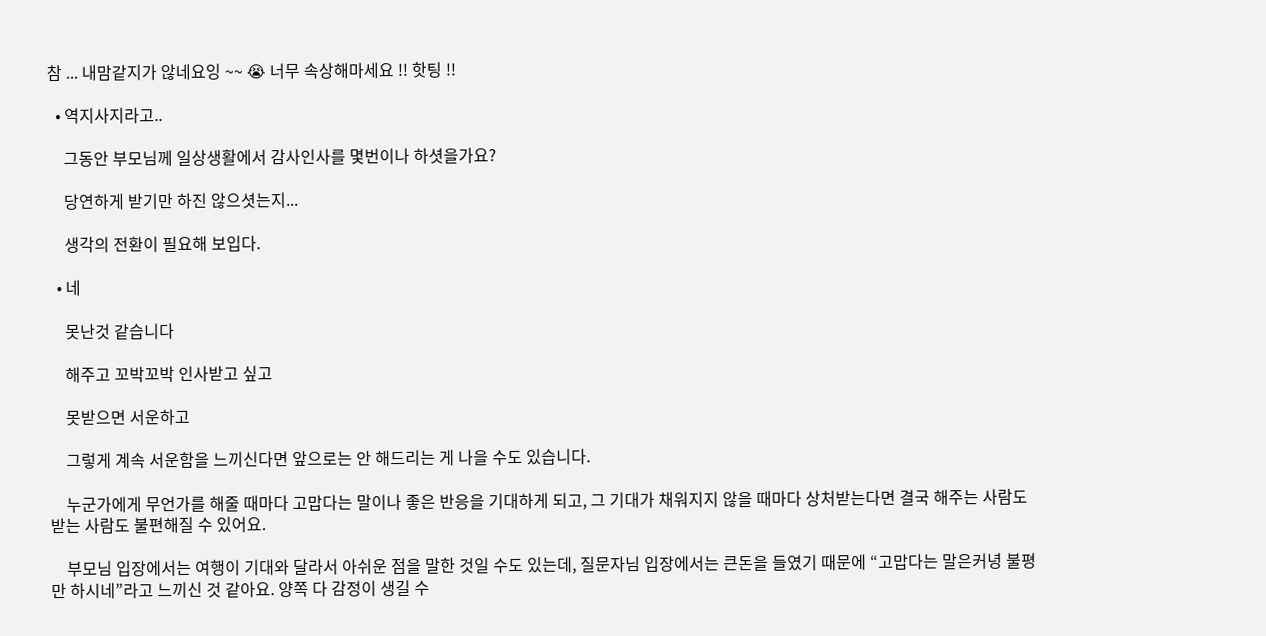참 ... 내맘같지가 않네요잉 ~~ 😭 너무 속상해마세요 !! 핫팅 !!

  • 역지사지라고..

    그동안 부모님께 일상생활에서 감사인사를 몇번이나 하셧을가요?

    당연하게 받기만 하진 않으셧는지...

    생각의 전환이 필요해 보입다.

  • 네

    못난것 같습니다

    해주고 꼬박꼬박 인사받고 싶고

    못받으면 서운하고

    그렇게 계속 서운함을 느끼신다면 앞으로는 안 해드리는 게 나을 수도 있습니다.

    누군가에게 무언가를 해줄 때마다 고맙다는 말이나 좋은 반응을 기대하게 되고, 그 기대가 채워지지 않을 때마다 상처받는다면 결국 해주는 사람도 받는 사람도 불편해질 수 있어요.

    부모님 입장에서는 여행이 기대와 달라서 아쉬운 점을 말한 것일 수도 있는데, 질문자님 입장에서는 큰돈을 들였기 때문에 “고맙다는 말은커녕 불평만 하시네”라고 느끼신 것 같아요. 양쪽 다 감정이 생길 수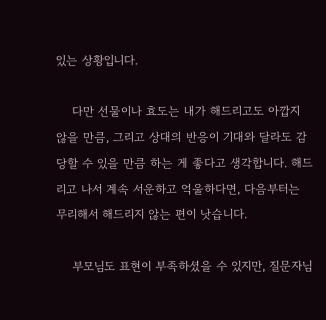있는 상황입니다.

    다만 선물이나 효도는 내가 해드리고도 아깝지 않을 만큼, 그리고 상대의 반응이 기대와 달라도 감당할 수 있을 만큼 하는 게 좋다고 생각합니다. 해드리고 나서 계속 서운하고 억울하다면, 다음부터는 무리해서 해드리지 않는 편이 낫습니다.

    부모님도 표현이 부족하셨을 수 있지만, 질문자님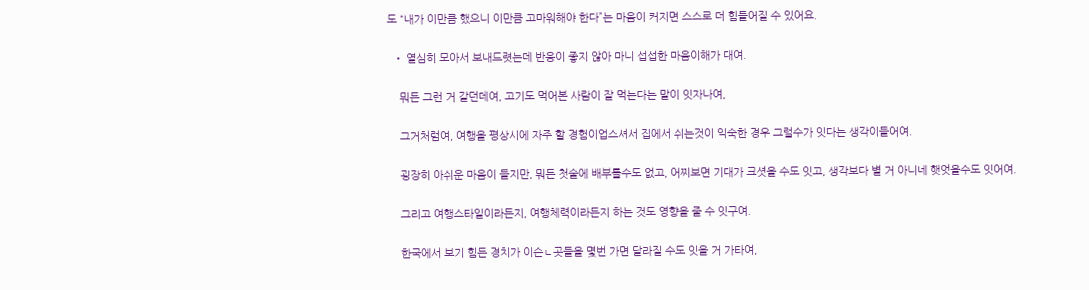도 “내가 이만큼 했으니 이만큼 고마워해야 한다”는 마음이 커지면 스스로 더 힘들어질 수 있어요.

  • 열심히 모아서 보내드렷는데 반응이 좋지 않아 마니 섭섭한 마음이해가 대여.

    뭐든 그런 거 같던데여, 고기도 먹어본 사람이 잘 먹는다는 말이 잇자나여,

    그거처럼여, 여행을 평상시에 자주 할 경험이업스셔서 집에서 쉬는것이 익숙한 경우 그럴수가 잇다는 생각이들어여.

    굉장히 아쉬운 마음이 들지만, 뭐든 첫술에 배부를수도 없고, 어찌보면 기대가 크셧을 수도 잇고, 생각보다 별 거 아니네 햇엇을수도 잇어여.

    그리고 여행스타일이라든지, 여행체력이라든지 하는 것도 영향을 줄 수 잇구여.

    한국에서 보기 힘든 경치가 이슨ㄴ곳들을 몇번 가면 달라질 수도 잇을 거 가타여,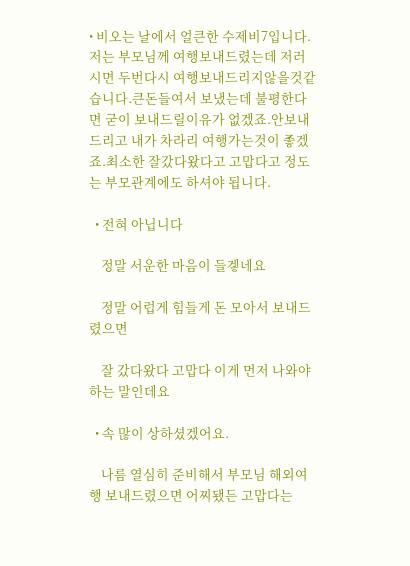• 비오는 날에서 얼큰한 수제비7입니다.저는 부모님께 여행보내드렸는데 저러시면 두번다시 여행보내드리지않을것같습니다.큰돈들여서 보냈는데 불평한다면 굳이 보내드릴이유가 없겠죠.안보내드리고 내가 차라리 여행가는것이 좋겠죠.최소한 잘갔다왔다고 고맙다고 정도는 부모관계에도 하셔야 됩니다.

  • 전혀 아닙니다

    정말 서운한 마음이 들겧네요

    정말 어럽게 힘들게 돈 모아서 보내드렸으면

    잘 갔다왔다 고맙다 이게 먼저 나와야 하는 말인데요

  • 속 많이 상하셨겠어요.

    나름 열심히 준비해서 부모님 해외여행 보내드렸으면 어찌됐든 고맙다는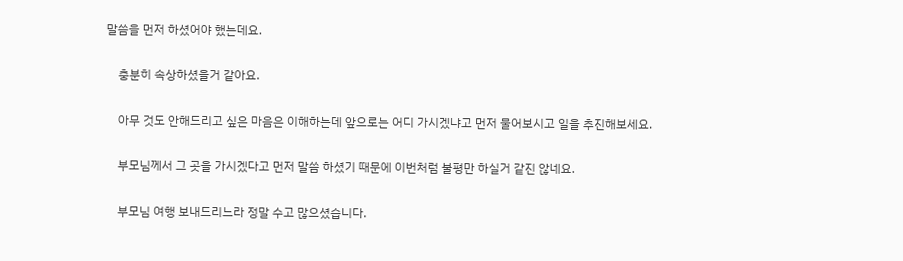말씀을 먼저 하셨어야 했는데요.

    충분히 속상하셨을거 같아요.

    아무 것도 안해드리고 싶은 마음은 이해하는데 앞으로는 어디 가시겠냐고 먼저 물어보시고 일을 추진해보세요.

    부모님께서 그 곳을 가시겠다고 먼저 말씀 하셨기 때문에 이번처럼 불평만 하실거 같진 않네요.

    부모님 여행 보내드리느라 정말 수고 많으셨습니다.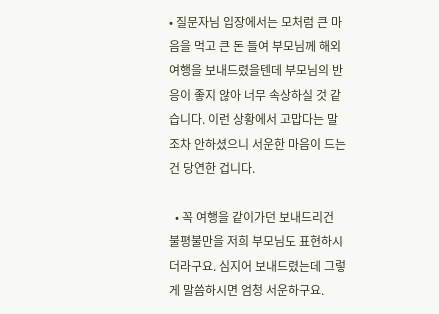• 질문자님 입장에서는 모처럼 큰 마음을 먹고 큰 돈 들여 부모님께 해외 여행을 보내드렸을텐데 부모님의 반응이 좋지 않아 너무 속상하실 것 같습니다. 이런 상황에서 고맙다는 말 조차 안하셨으니 서운한 마음이 드는 건 당연한 겁니다.

  • 꼭 여행을 같이가던 보내드리건 불평불만을 저희 부모님도 표현하시더라구요. 심지어 보내드렸는데 그렇게 말씀하시면 엄청 서운하구요.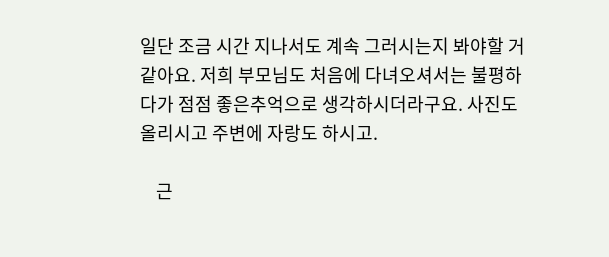일단 조금 시간 지나서도 계속 그러시는지 봐야할 거 같아요. 저희 부모님도 처음에 다녀오셔서는 불평하다가 점점 좋은추억으로 생각하시더라구요. 사진도 올리시고 주변에 자랑도 하시고.

    근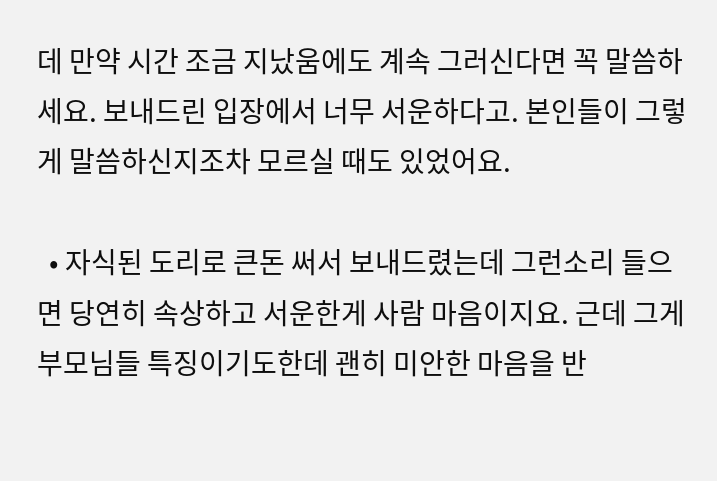데 만약 시간 조금 지났움에도 계속 그러신다면 꼭 말씀하세요. 보내드린 입장에서 너무 서운하다고. 본인들이 그렇게 말씀하신지조차 모르실 때도 있었어요.

  • 자식된 도리로 큰돈 써서 보내드렸는데 그런소리 들으면 당연히 속상하고 서운한게 사람 마음이지요. 근데 그게 부모님들 특징이기도한데 괜히 미안한 마음을 반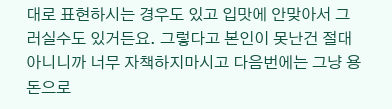대로 표현하시는 경우도 있고 입맛에 안맞아서 그러실수도 있거든요. 그렇다고 본인이 못난건 절대 아니니까 너무 자책하지마시고 다음번에는 그냥 용돈으로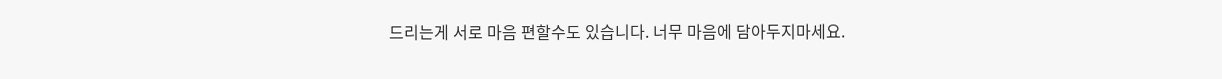드리는게 서로 마음 편할수도 있습니다. 너무 마음에 담아두지마세요.